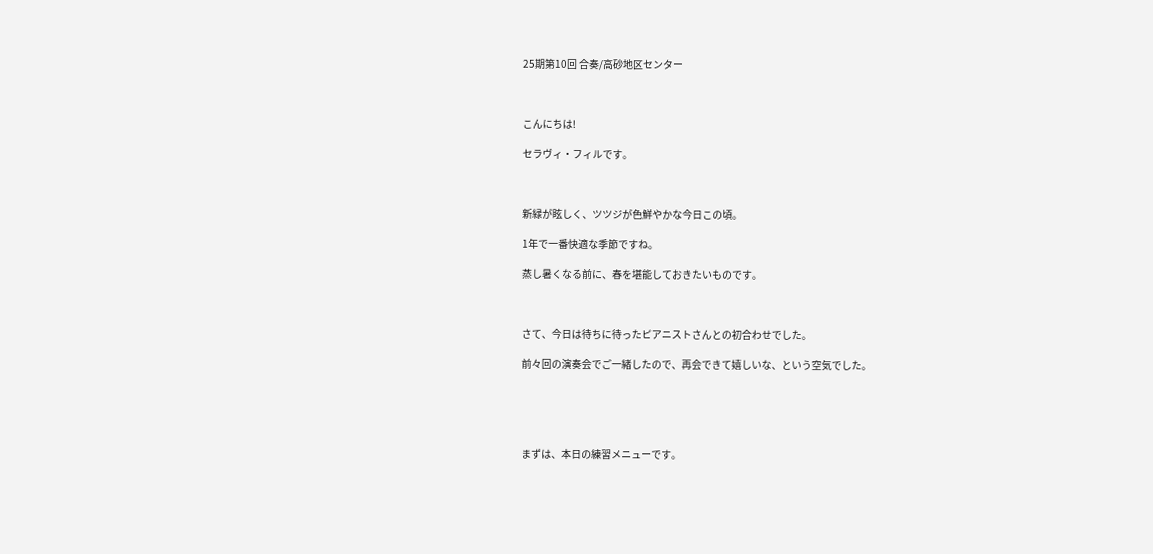25期第10回 合奏/高砂地区センター



こんにちは!

セラヴィ・フィルです。



新緑が眩しく、ツツジが色鮮やかな今日この頃。

1年で一番快適な季節ですね。

蒸し暑くなる前に、春を堪能しておきたいものです。



さて、今日は待ちに待ったピアニストさんとの初合わせでした。

前々回の演奏会でご一緒したので、再会できて嬉しいな、という空気でした。





まずは、本日の練習メニューです。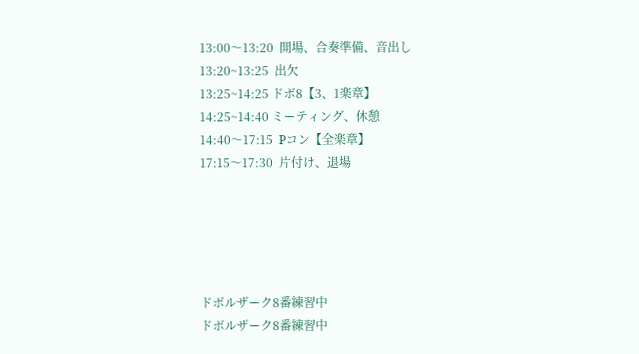13:00〜13:20  開場、合奏準備、音出し
13:20~13:25  出欠
13:25~14:25 ドボ8【3、1楽章】
14:25~14:40 ミーティング、休憩
14:40〜17:15  Pコン【全楽章】
17:15〜17:30  片付け、退場





ドボルザーク8番練習中
ドボルザーク8番練習中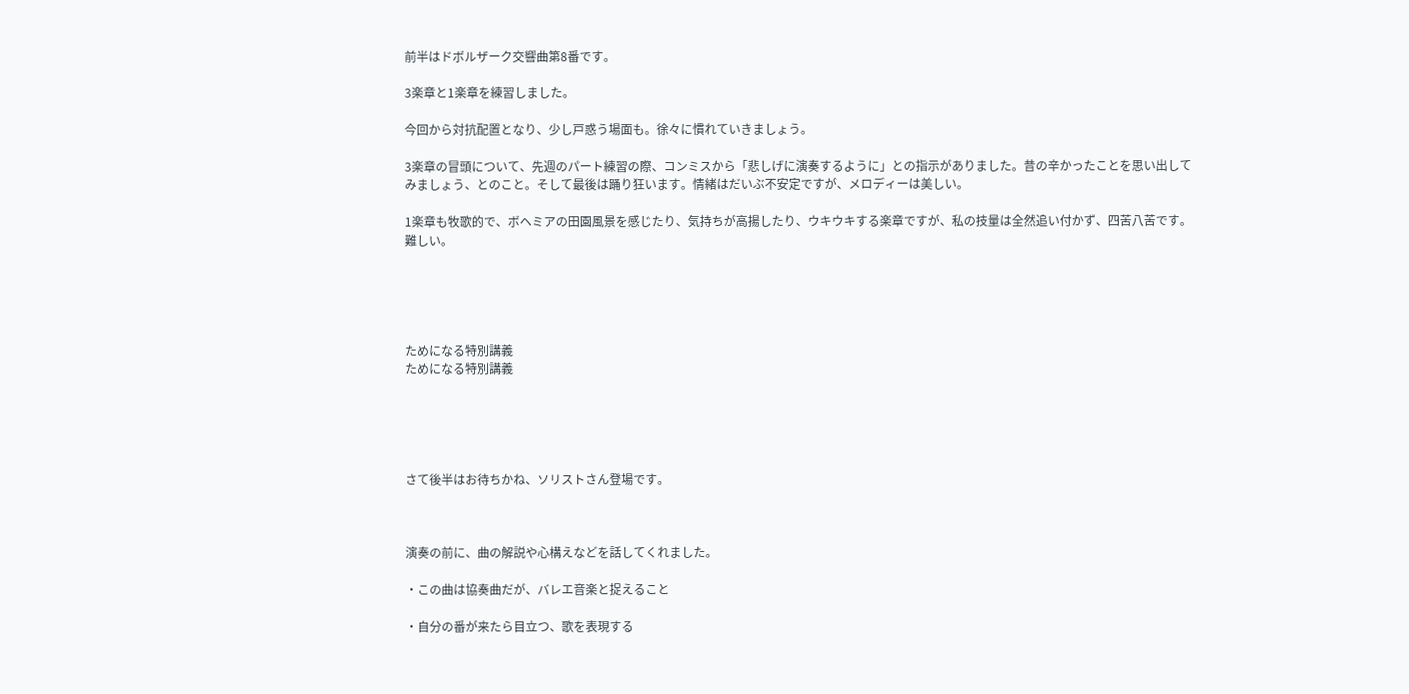前半はドボルザーク交響曲第8番です。

3楽章と1楽章を練習しました。

今回から対抗配置となり、少し戸惑う場面も。徐々に慣れていきましょう。

3楽章の冒頭について、先週のパート練習の際、コンミスから「悲しげに演奏するように」との指示がありました。昔の辛かったことを思い出してみましょう、とのこと。そして最後は踊り狂います。情緒はだいぶ不安定ですが、メロディーは美しい。

1楽章も牧歌的で、ボヘミアの田園風景を感じたり、気持ちが高揚したり、ウキウキする楽章ですが、私の技量は全然追い付かず、四苦八苦です。難しい。





ためになる特別講義
ためになる特別講義





さて後半はお待ちかね、ソリストさん登場です。



演奏の前に、曲の解説や心構えなどを話してくれました。

・この曲は協奏曲だが、バレエ音楽と捉えること

・自分の番が来たら目立つ、歌を表現する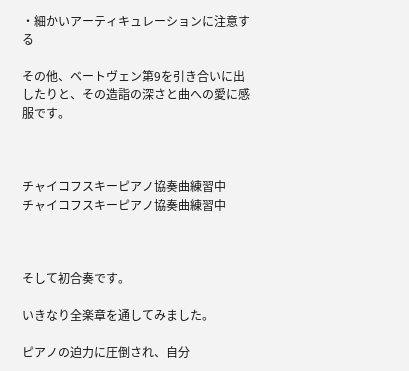・細かいアーティキュレーションに注意する

その他、ベートヴェン第9を引き合いに出したりと、その造詣の深さと曲への愛に感服です。



チャイコフスキーピアノ協奏曲練習中
チャイコフスキーピアノ協奏曲練習中



そして初合奏です。

いきなり全楽章を通してみました。

ピアノの迫力に圧倒され、自分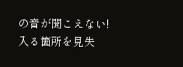の音が聞こえない!入る箇所を見失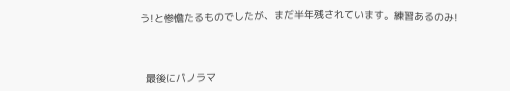う!と惨憺たるものでしたが、まだ半年残されています。練習あるのみ!



  最後にパノラマ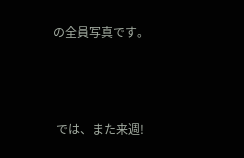の全員写真です。





 では、また来週!